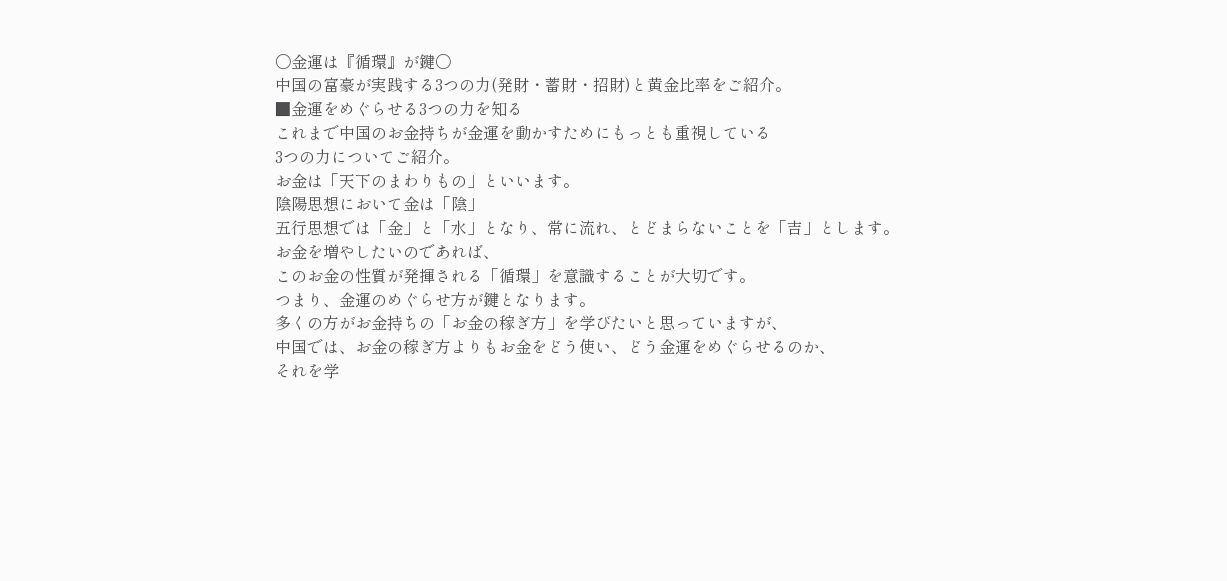〇金運は『循環』が鍵〇
中国の富豪が実践する3つの力(発財・蓄財・招財)と黄金比率をご紹介。
■金運をめぐらせる3つの力を知る
これまで中国のお金持ちが金運を動かすためにもっとも重視している
3つの力についてご紹介。
お金は「天下のまわりもの」といいます。
陰陽思想において金は「陰」
五行思想では「金」と「水」となり、常に流れ、とどまらないことを「吉」とします。
お金を増やしたいのであれば、
このお金の性質が発揮される「循環」を意識することが大切です。
つまり、金運のめぐらせ方が鍵となります。
多くの方がお金持ちの「お金の稼ぎ方」を学びたいと思っていますが、
中国では、お金の稼ぎ方よりもお金をどう使い、どう金運をめぐらせるのか、
それを学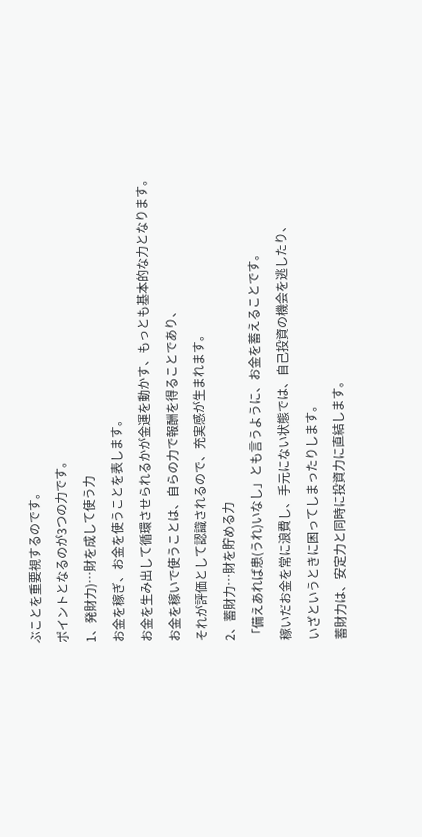ぶことを重要視するのです。
ポイントとなるのが3つの力です。
1、発財力)…財を成して使う力
お金を稼ぎ、お金を使うことを表します。
お金を生み出して循環させられるかが金運を動かす、もっとも基本的な力となります。
お金を稼いで使うことは、自らの力で報酬を得ることであり、
それが評価として認識されるので、充実感が生まれます。
2、蓄財力…財を貯める力
「備えあれば患(うれ)いなし」とも言うように、お金を蓄えることです。
稼いだお金を常に浪費し、手元にない状態では、自己投資の機会を逃したり、
いざというときに困ってしまったりします。
蓄財力は、安定力と同時に投資力に直結します。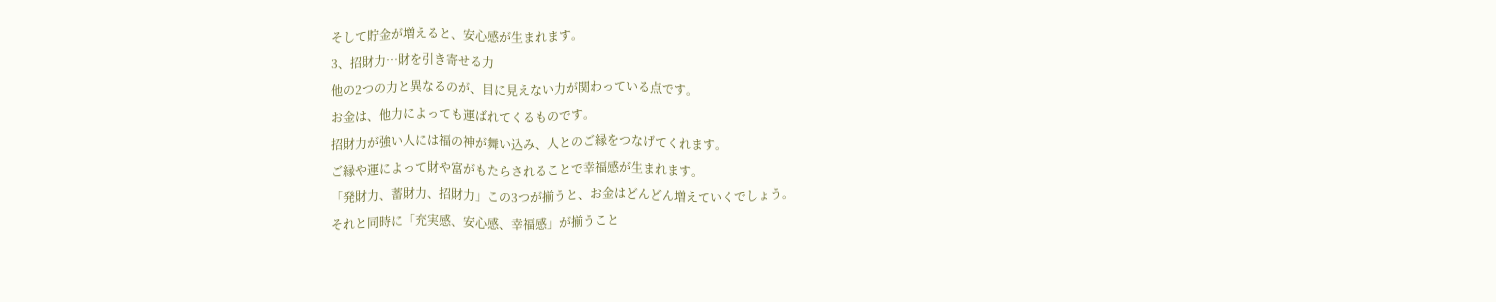そして貯金が増えると、安心感が生まれます。
3、招財力…財を引き寄せる力
他の2つの力と異なるのが、目に見えない力が関わっている点です。
お金は、他力によっても運ばれてくるものです。
招財力が強い人には福の神が舞い込み、人とのご縁をつなげてくれます。
ご縁や運によって財や富がもたらされることで幸福感が生まれます。
「発財力、蓄財力、招財力」この3つが揃うと、お金はどんどん増えていくでしょう。
それと同時に「充実感、安心感、幸福感」が揃うこと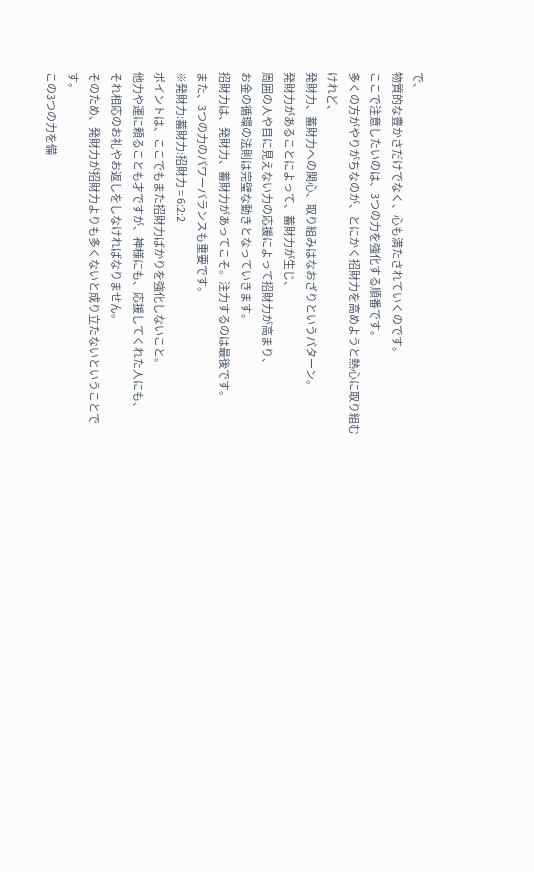で、
物質的な豊かさだけでなく、心も満たされていくのです。
ここで注意したいのは、3つの力を強化する順番です。
多くの方がやりがちなのが、とにかく招財力を高めようと熱心に取り組むけれど、
発財力、蓄財力への関心、取り組みはなおざりというパターン。
発財力があることによって、蓄財力が生じ、
周囲の人や目に見えない力の応援によって招財力が高まり、
お金の循環の法則は完璧な動きとなっていきます。
招財力は、発財力、蓄財力があってこそ。注力するのは最後です。
また、3つの力のパワーバランスも重要です。
※発財力:蓄財力:招財力 = 6:2:2
ポイントは、ここでもまた招財力ばかりを強化しないこと。
他力や運に頼ることも才ですが、神様にも、応援してくれた人にも、
それ相応のお礼やお返しをしなければなりません。
そのため、発財力が招財力よりも多くないと成り立たないということです。
この3つの力を備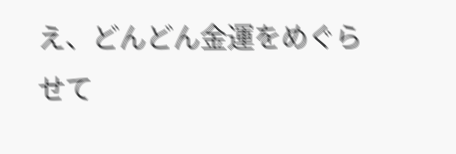え、どんどん金運をめぐらせて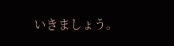いきましょう。